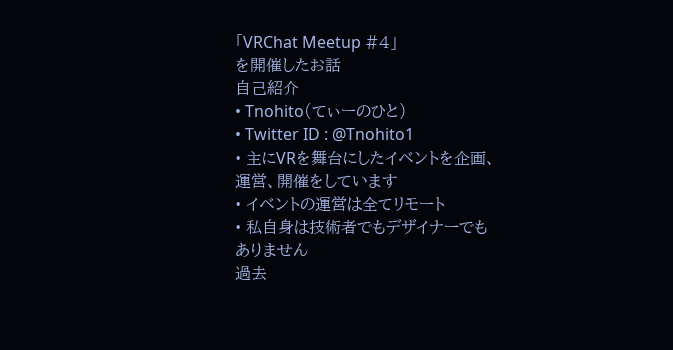「VRChat Meetup #4」
を開催したお話
自己紹介
• Tnohito(てぃーのひと)
• Twitter ID : @Tnohito1
• 主にVRを舞台にしたイベントを企画、
運営、開催をしています
• イベントの運営は全てリモート
• 私自身は技術者でもデザイナーでも
ありません
過去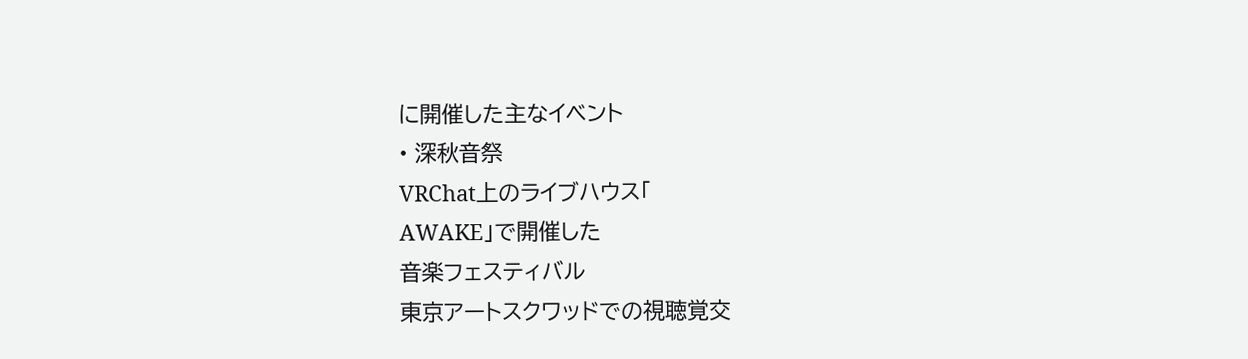に開催した主なイベント
• 深秋音祭
VRChat上のライブハウス「
AWAKE」で開催した
音楽フェスティバル
東京アートスクワッドでの視聴覚交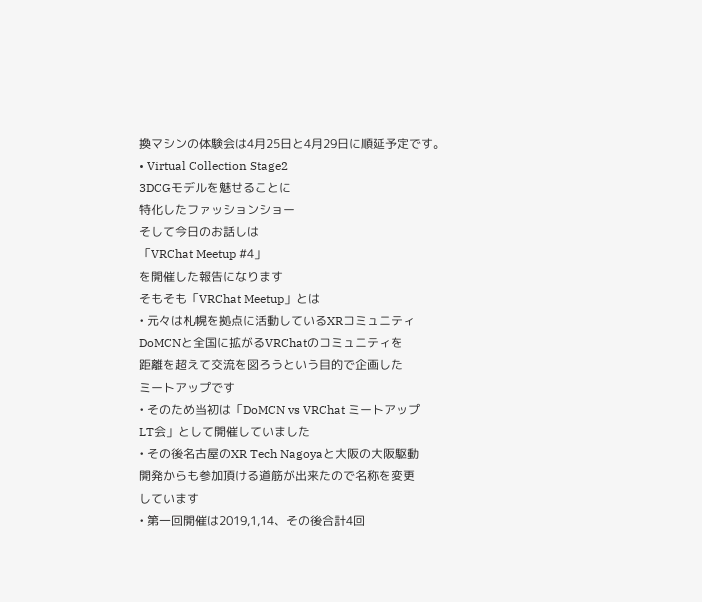換マシンの体験会は4月25日と4月29日に順延予定です。
• Virtual Collection Stage2
3DCGモデルを魅せることに
特化したファッションショー
そして今日のお話しは
「VRChat Meetup #4」
を開催した報告になります
そもそも「VRChat Meetup」とは
• 元々は札幌を拠点に活動しているXRコミュニティ
DoMCNと全国に拡がるVRChatのコミュニティを
距離を超えて交流を図ろうという目的で企画した
ミートアップです
• そのため当初は「DoMCN vs VRChat ミートアップ
LT会」として開催していました
• その後名古屋のXR Tech Nagoyaと大阪の大阪駆動
開発からも参加頂ける道筋が出来たので名称を変更
しています
• 第一回開催は2019,1,14、その後合計4回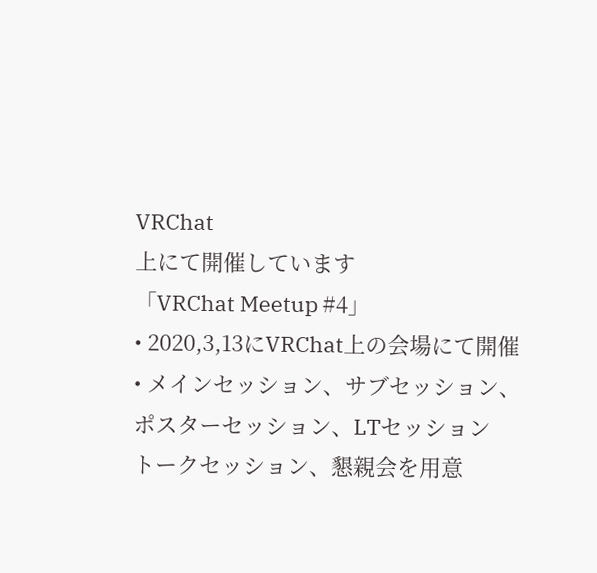VRChat
上にて開催しています
「VRChat Meetup #4」
• 2020,3,13にVRChat上の会場にて開催
• メインセッション、サブセッション、
ポスターセッション、LTセッション
トークセッション、懇親会を用意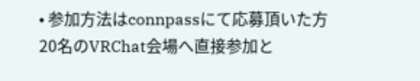• 参加方法はconnpassにて応募頂いた方
20名のVRChat会場へ直接参加と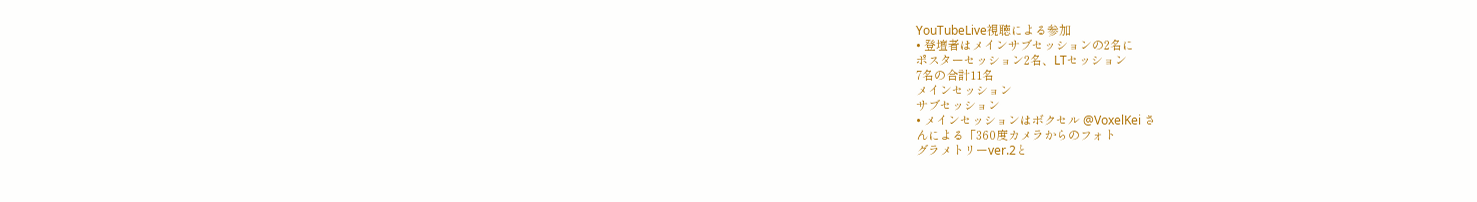YouTubeLive視聴による参加
• 登壇者はメインサブセッションの2名に
ポスターセッション2名、LTセッション
7名の合計11名
メインセッション
サブセッション
• メインセッションはボクセル @VoxelKei さ
んによる「360度カメラからのフォト
グラメトリーver.2と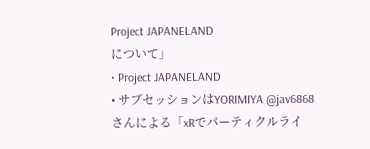Project JAPANELAND
について」
• Project JAPANELAND
• サブセッションはYORIMIYA @jav6868
さんによる「xRでパーティクルライ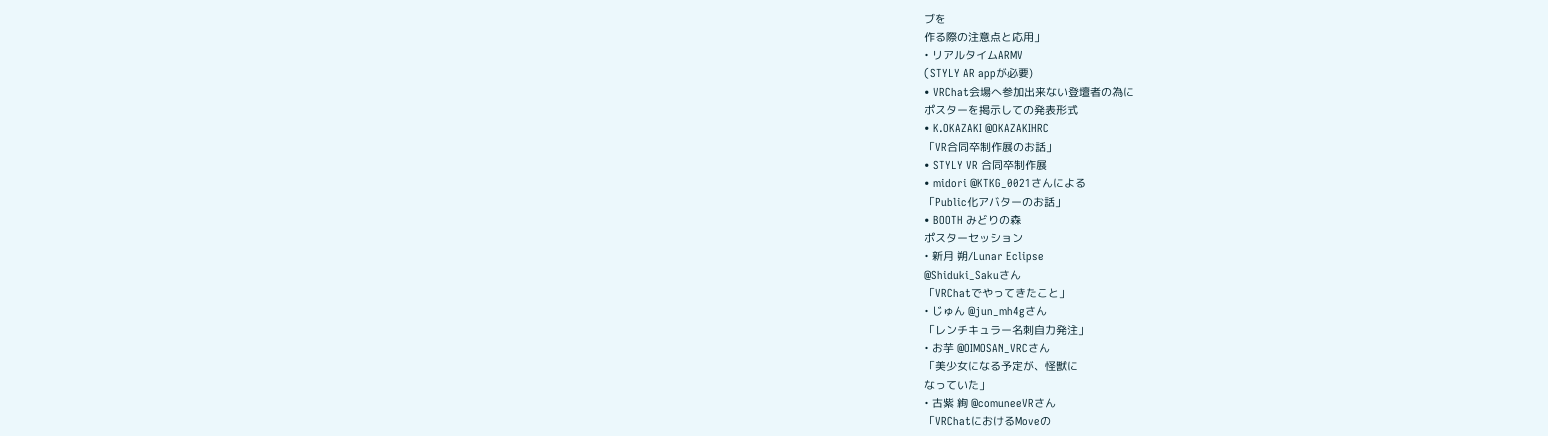ブを
作る際の注意点と応用」
• リアルタイムARMV
(STYLY AR appが必要)
• VRChat会場へ参加出来ない登壇者の為に
ポスターを掲示しての発表形式
• K.OKAZAKI @OKAZAKIHRC
「VR合同卒制作展のお話」
• STYLY VR 合同卒制作展
• midori @KTKG_0021さんによる
「Public化アバターのお話」
• BOOTH みどりの森
ポスターセッション
• 新月 朔/Lunar Eclipse
@Shiduki_Sakuさん
「VRChatでやってきたこと」
• じゅん @jun_mh4gさん
「レンチキュラー名刺自力発注」
• お芋 @OIMOSAN_VRCさん
「美少女になる予定が、怪獣に
なっていた」
• 古紫 絢 @comuneeVRさん
「VRChatにおけるMoveの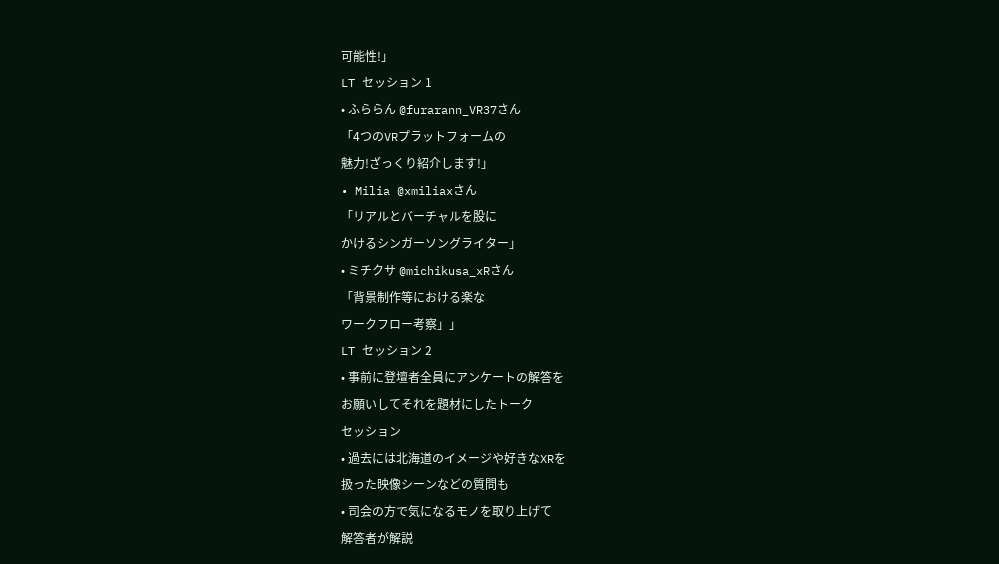可能性!」
LT セッション 1
• ふららん @furarann_VR37さん
「4つのVRプラットフォームの
魅力!ざっくり紹介します!」
• Milia @xmiliaxさん
「リアルとバーチャルを股に
かけるシンガーソングライター」
• ミチクサ @michikusa_xRさん
「背景制作等における楽な
ワークフロー考察」」
LT セッション 2
• 事前に登壇者全員にアンケートの解答を
お願いしてそれを題材にしたトーク
セッション
• 過去には北海道のイメージや好きなXRを
扱った映像シーンなどの質問も
• 司会の方で気になるモノを取り上げて
解答者が解説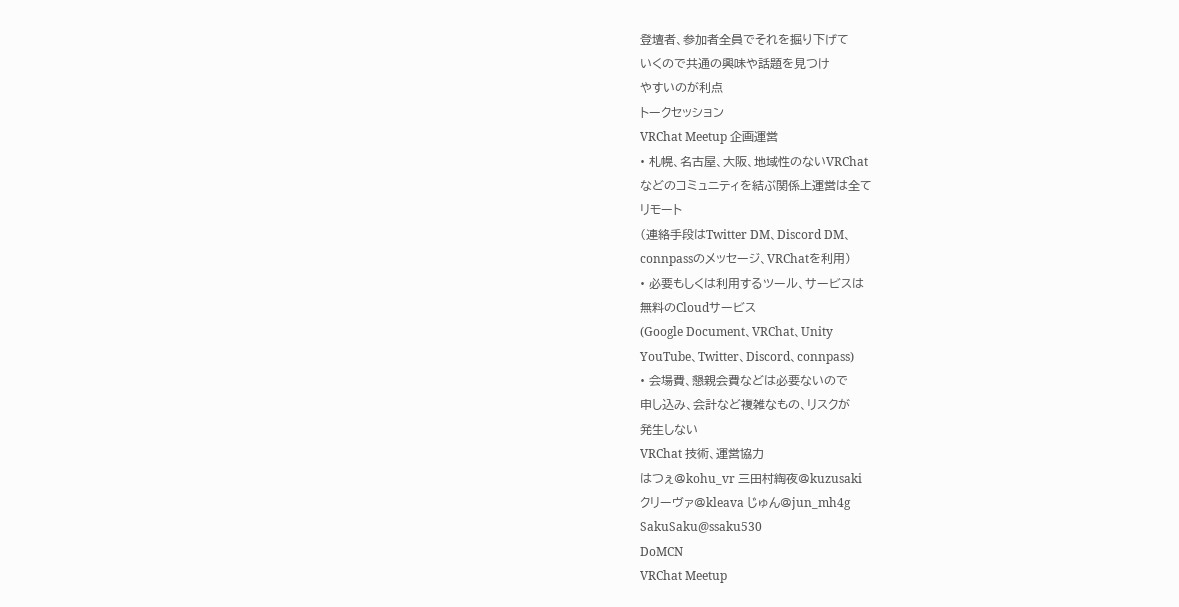登壇者、参加者全員でそれを掘り下げて
いくので共通の興味や話題を見つけ
やすいのが利点
トークセッション
VRChat Meetup 企画運営
• 札幌、名古屋、大阪、地域性のないVRChat
などのコミュニティを結ぶ関係上運営は全て
リモート
(連絡手段はTwitter DM、Discord DM、
connpassのメッセージ、VRChatを利用)
• 必要もしくは利用するツール、サービスは
無料のCloudサービス
(Google Document、VRChat、Unity
YouTube、Twitter、Discord、connpass)
• 会場費、懇親会費などは必要ないので
申し込み、会計など複雑なもの、リスクが
発生しない
VRChat 技術、運営協力
はつぇ@kohu_vr 三田村綯夜@kuzusaki
クリーヴァ@kleava じゅん@jun_mh4g
SakuSaku@ssaku530
DoMCN
VRChat Meetup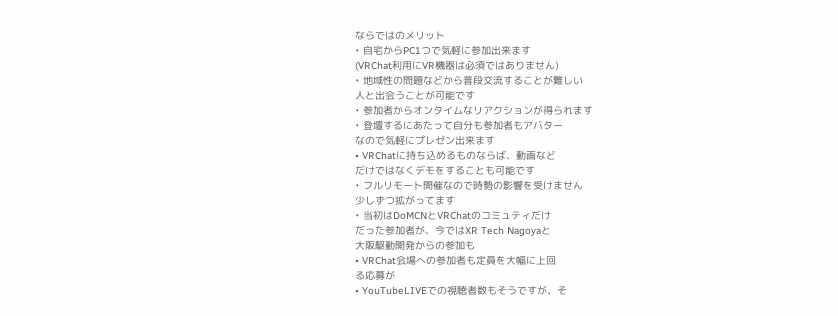ならではのメリット
• 自宅からPC1つで気軽に参加出来ます
(VRChat利用にVR機器は必須ではありません)
• 地域性の問題などから普段交流することが難しい
人と出会うことが可能です
• 参加者からオンタイムなリアクションが得られます
• 登壇するにあたって自分も参加者もアバター
なので気軽にプレゼン出来ます
• VRChatに持ち込めるものならば、動画など
だけではなくデモをすることも可能です
• フルリモート開催なので時勢の影響を受けません
少しずつ拡がってます
• 当初はDoMCNとVRChatのコミュティだけ
だった参加者が、今ではXR Tech Nagoyaと
大阪駆動開発からの参加も
• VRChat会場への参加者も定員を大幅に上回
る応募が
• YouTubeLIVEでの視聴者数もそうですが、そ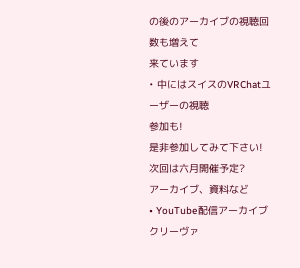の後のアーカイブの視聴回数も増えて
来ています
• 中にはスイスのVRChatユーザーの視聴
参加も!
是非参加してみて下さい!
次回は六月開催予定?
アーカイブ、資料など
• YouTube配信アーカイブ
クリーヴァ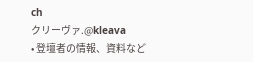ch
クリーヴァ.@kleava
• 登壇者の情報、資料など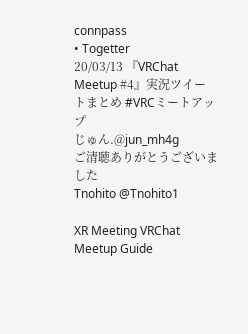connpass
• Togetter
20/03/13 『VRChat Meetup #4』実況ツイー
トまとめ #VRCミートアップ
じゅん.@jun_mh4g
ご清聴ありがとうございました
Tnohito @Tnohito1

XR Meeting VRChat Meetup Guide